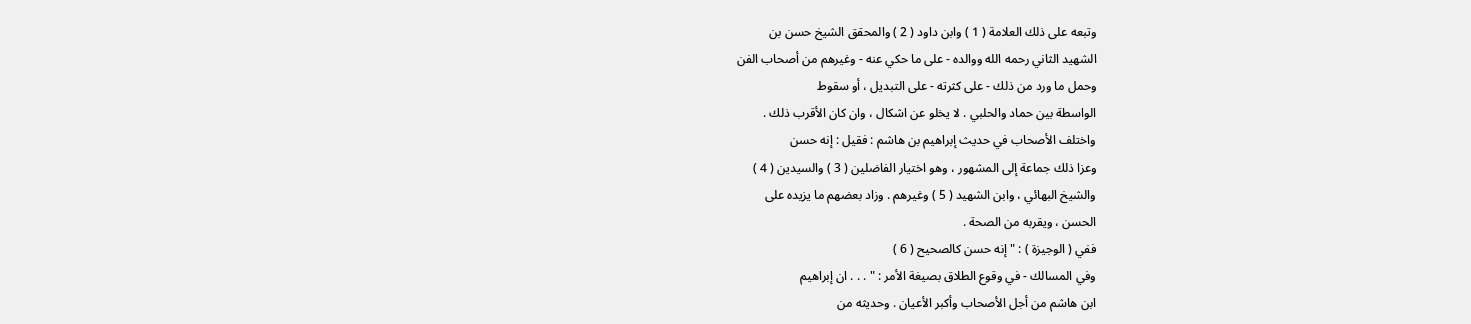وتبعه على ذلك العلامة ( 1 ) وابن داود ( 2 ) والمحقق الشيخ حسن بن
الشهيد الثاني رحمه الله ووالده - على ما حكي عنه - وغيرهم من أصحاب الفن
وحمل ما ورد من ذلك - على كثرته - على التبديل ، أو سقوط
الواسطة بين حماد والحلبي . لا يخلو عن اشكال ، وان كان الأقرب ذلك .
واختلف الأصحاب في حديث إبراهيم بن هاشم : فقيل : إنه حسن
وعزا ذلك جماعة إلى المشهور ، وهو اختيار الفاضلين ( 3 ) والسيدين ( 4 )
والشيخ البهائي ، وابن الشهيد ( 5 ) وغيرهم . وزاد بعضهم ما يزيده على
الحسن ، ويقربه من الصحة .
ففي ( الوجيزة ) : " إنه حسن كالصحيح ( 6 )
وفي المسالك - في وقوع الطلاق بصيغة الأمر : " . . . ان إبراهيم
ابن هاشم من أجل الأصحاب وأكبر الأعيان . وحديثه من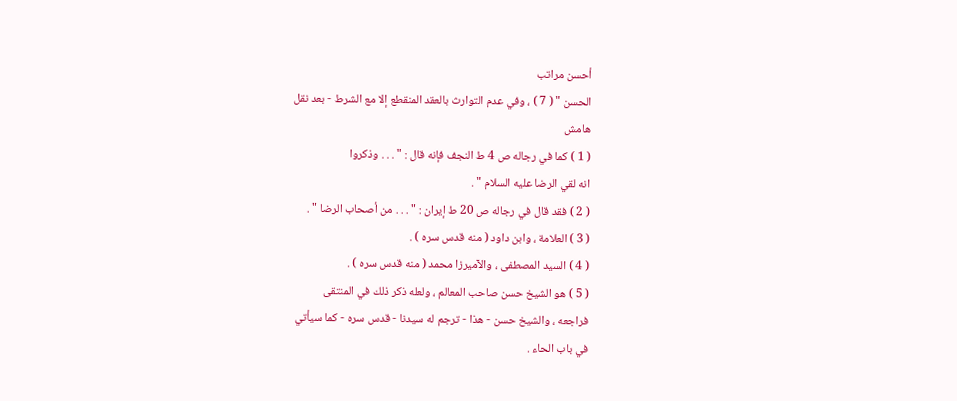أحسن مراتب
الحسن " ( 7 ) ، وفي عدم التوارث بالعقد المنقطع إلا مع الشرط - بعد نقل
هامش
( 1 ) كما في رجاله ص 4 ط النجف فإنه قال : " . . . وذكروا
انه لقي الرضا عليه السلام " .
( 2 ) فقد قال في رجاله ص 20 ط إيران : " . . . من أصحاب الرضا " .
( 3 ) العلامة ، وابن داود ( منه قدس سره ) .
( 4 ) السيد المصطفى ، والآميرزا محمد ( منه قدس سره ) .
( 5 ) هو الشيخ حسن صاحب المعالم ، ولعله ذكر ذلك في المنتقى
فراجعه ، والشيخ حسن - هذا - ترجم له سيدنا - قدس سره - كما سيأتي
في باب الحاء .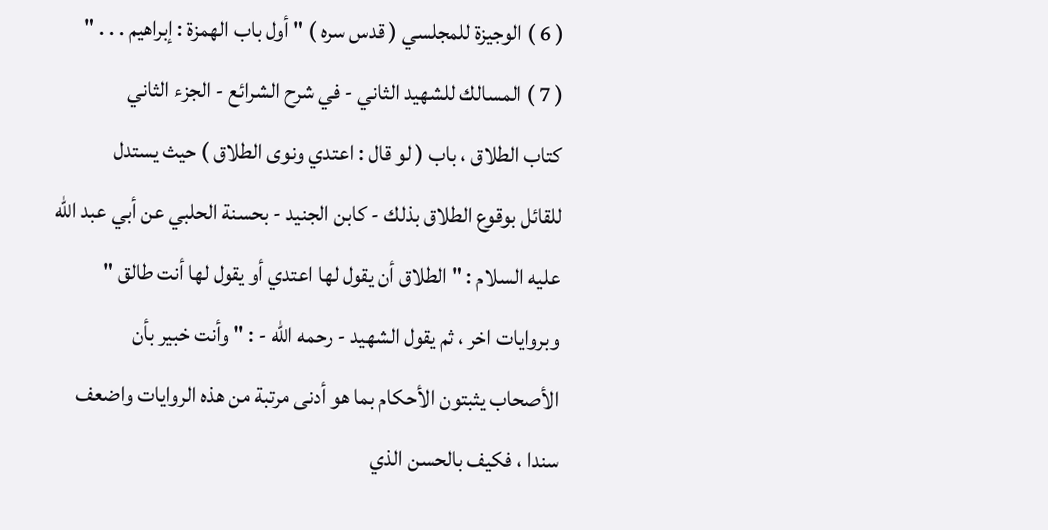( 6 ) الوجيزة للمجلسي ( قدس سره ) " أول باب الهمزة : إبراهيم . . . "
( 7 ) المسالك للشهيد الثاني - في شرح الشرائع - الجزء الثاني
كتاب الطلاق ، باب ( لو قال : اعتدي ونوى الطلاق ) حيث يستدل
للقائل بوقوع الطلاق بذلك - كابن الجنيد - بحسنة الحلبي عن أبي عبد الله
عليه السلام : " الطلاق أن يقول لها اعتدي أو يقول لها أنت طالق "
وبروايات اخر ، ثم يقول الشهيد - رحمه الله - : " وأنت خبير بأن
الأصحاب يثبتون الأحكام بما هو أدنى مرتبة من هذه الروايات واضعف
سندا ، فكيف بالحسن الذي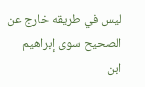ليس في طريقه خارج عن الصحيح سوى إبراهيم
ابن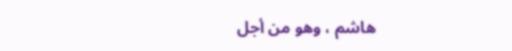هاشم ، وهو من أجل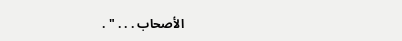الأصحاب . . . " .